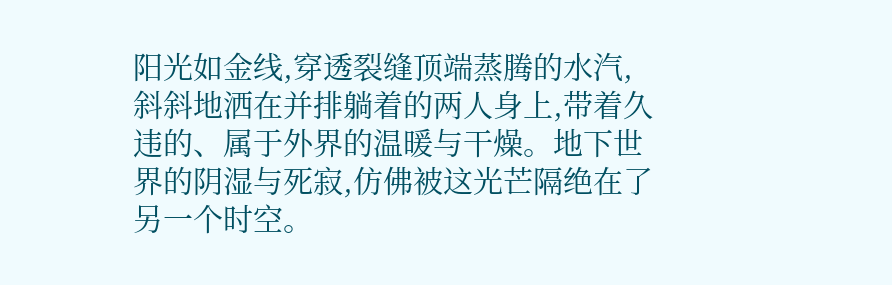阳光如金线,穿透裂缝顶端蒸腾的水汽,斜斜地洒在并排躺着的两人身上,带着久违的、属于外界的温暖与干燥。地下世界的阴湿与死寂,仿佛被这光芒隔绝在了另一个时空。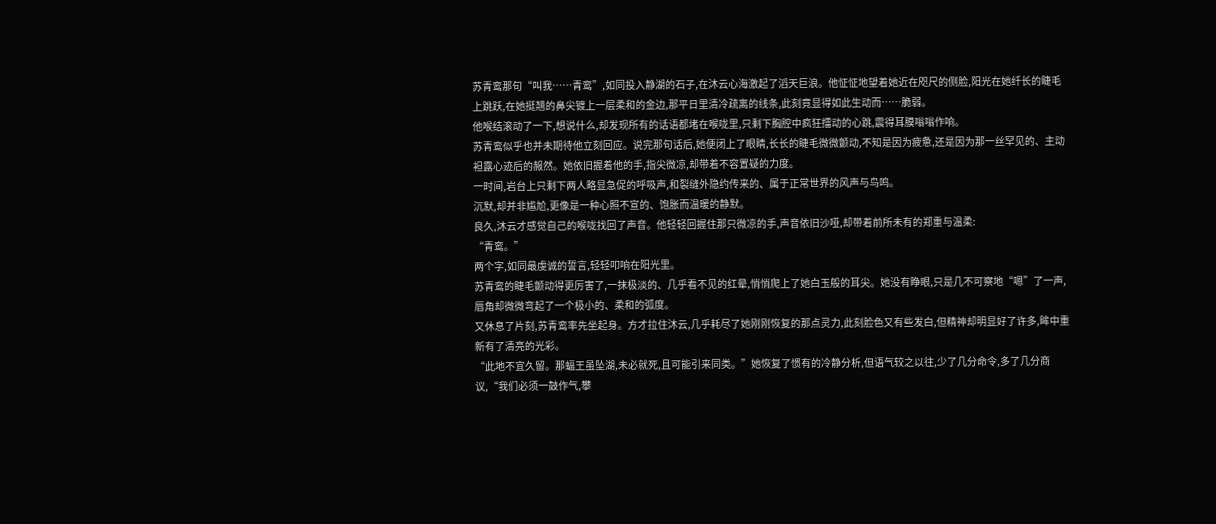苏青鸾那句“叫我……青鸾”,如同投入静湖的石子,在沐云心海激起了滔天巨浪。他怔怔地望着她近在咫尺的侧脸,阳光在她纤长的睫毛上跳跃,在她挺翘的鼻尖镀上一层柔和的金边,那平日里清冷疏离的线条,此刻竟显得如此生动而……脆弱。
他喉结滚动了一下,想说什么,却发现所有的话语都堵在喉咙里,只剩下胸腔中疯狂擂动的心跳,震得耳膜嗡嗡作响。
苏青鸾似乎也并未期待他立刻回应。说完那句话后,她便闭上了眼睛,长长的睫毛微微颤动,不知是因为疲惫,还是因为那一丝罕见的、主动袒露心迹后的赧然。她依旧握着他的手,指尖微凉,却带着不容置疑的力度。
一时间,岩台上只剩下两人略显急促的呼吸声,和裂缝外隐约传来的、属于正常世界的风声与鸟鸣。
沉默,却并非尴尬,更像是一种心照不宣的、饱胀而温暖的静默。
良久,沐云才感觉自己的喉咙找回了声音。他轻轻回握住那只微凉的手,声音依旧沙哑,却带着前所未有的郑重与温柔:
“青鸾。”
两个字,如同最虔诚的誓言,轻轻叩响在阳光里。
苏青鸾的睫毛颤动得更厉害了,一抹极淡的、几乎看不见的红晕,悄悄爬上了她白玉般的耳尖。她没有睁眼,只是几不可察地“嗯”了一声,唇角却微微弯起了一个极小的、柔和的弧度。
又休息了片刻,苏青鸾率先坐起身。方才拉住沐云,几乎耗尽了她刚刚恢复的那点灵力,此刻脸色又有些发白,但精神却明显好了许多,眸中重新有了清亮的光彩。
“此地不宜久留。那蝠王虽坠湖,未必就死,且可能引来同类。”她恢复了惯有的冷静分析,但语气较之以往,少了几分命令,多了几分商议,“我们必须一鼓作气,攀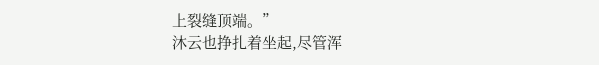上裂缝顶端。”
沐云也挣扎着坐起,尽管浑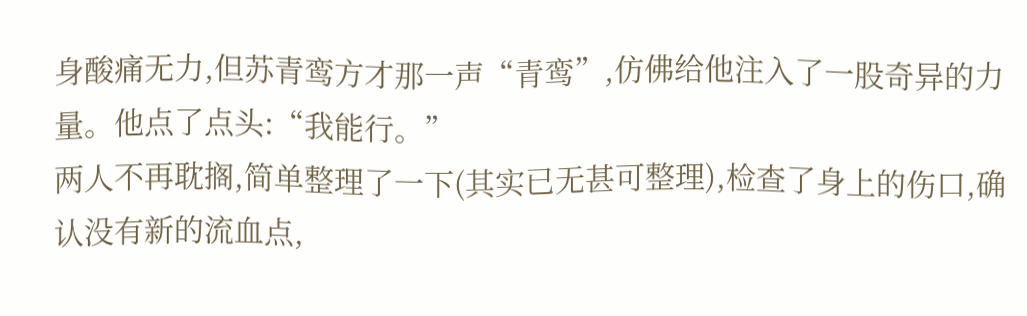身酸痛无力,但苏青鸾方才那一声“青鸾”,仿佛给他注入了一股奇异的力量。他点了点头:“我能行。”
两人不再耽搁,简单整理了一下(其实已无甚可整理),检查了身上的伤口,确认没有新的流血点,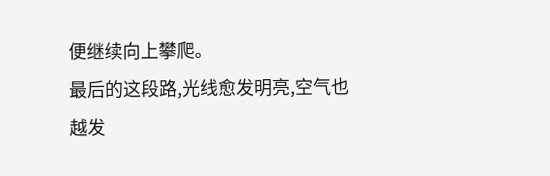便继续向上攀爬。
最后的这段路,光线愈发明亮,空气也越发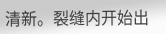清新。裂缝内开始出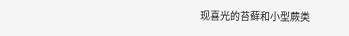现喜光的苔藓和小型蕨类